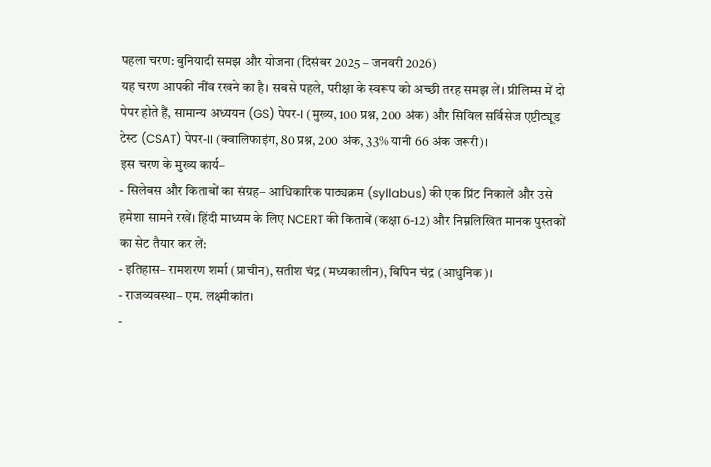पहला चरण: बुनियादी समझ और योजना (दिसंबर 2025 – जनवरी 2026)
यह चरण आपकी नींव रखने का है। सबसे पहले, परीक्षा के स्वरूप को अच्छी तरह समझ लें। प्रीलिम्स में दो पेपर होते हैं, सामान्य अध्ययन (GS) पेपर-I (मुख्य, 100 प्रश्न, 200 अंक) और सिविल सर्विसेज एप्टीट्यूड टेस्ट (CSAT) पेपर-II (क्वालिफाइंग, 80 प्रश्न, 200 अंक, 33% यानी 66 अंक जरूरी)।
इस चरण के मुख्य कार्य–
- सिलेबस और किताबों का संग्रह– आधिकारिक पाठ्यक्रम (syllabus) की एक प्रिंट निकालें और उसे हमेशा सामने रखें। हिंदी माध्यम के लिए NCERT की किताबें (कक्षा 6-12) और निम्नलिखित मानक पुस्तकों का सेट तैयार कर लें:
- इतिहास– रामशरण शर्मा (प्राचीन), सतीश चंद्र (मध्यकालीन), बिपिन चंद्र (आधुनिक)।
- राजव्यवस्था– एम. लक्ष्मीकांत।
-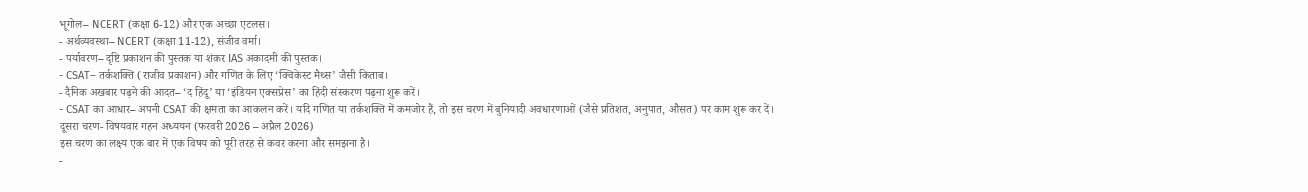भूगोल– NCERT (कक्षा 6-12) और एक अच्छा एटलस।
- अर्थव्यवस्था– NCERT (कक्षा 11-12), संजीव वर्मा।
- पर्यावरण– दृष्टि प्रकाशन की पुस्तक या शंकर IAS अकादमी की पुस्तक।
- CSAT– तर्कशक्ति (राजीव प्रकाशन) और गणित के लिए ‘क्विकेस्ट मैथ्स’ जैसी किताब।
- दैनिक अखबार पढ़ने की आदत– ‘द हिंदू’ या ‘इंडियन एक्सप्रेस’ का हिंदी संस्करण पढ़ना शुरू करें।
- CSAT का आधार– अपनी CSAT की क्षमता का आकलन करें। यदि गणित या तर्कशक्ति में कमजोर हैं, तो इस चरण में बुनियादी अवधारणाओं (जैसे प्रतिशत, अनुपात, औसत) पर काम शुरू कर दें।
दूसरा चरण- विषयवार गहन अध्ययन (फरवरी 2026 – अप्रैल 2026)
इस चरण का लक्ष्य एक बार में एक विषय को पूरी तरह से कवर करना और समझना है।
-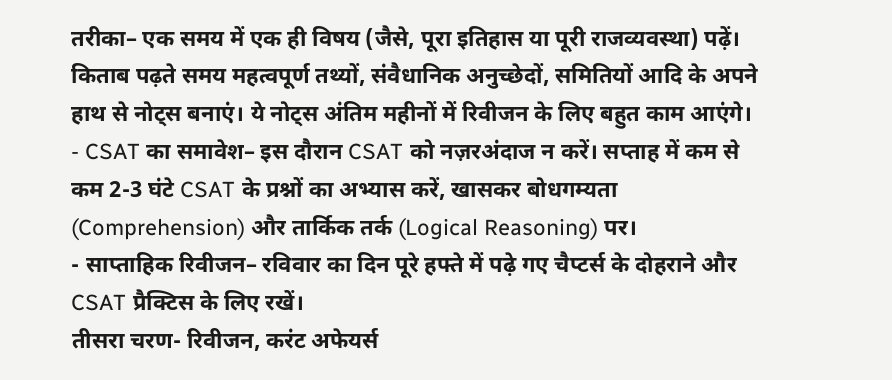तरीका– एक समय में एक ही विषय (जैसे, पूरा इतिहास या पूरी राजव्यवस्था) पढ़ें। किताब पढ़ते समय महत्वपूर्ण तथ्यों, संवैधानिक अनुच्छेदों, समितियों आदि के अपने हाथ से नोट्स बनाएं। ये नोट्स अंतिम महीनों में रिवीजन के लिए बहुत काम आएंगे।
- CSAT का समावेश– इस दौरान CSAT को नज़रअंदाज न करें। सप्ताह में कम से कम 2-3 घंटे CSAT के प्रश्नों का अभ्यास करें, खासकर बोधगम्यता (Comprehension) और तार्किक तर्क (Logical Reasoning) पर।
- साप्ताहिक रिवीजन– रविवार का दिन पूरे हफ्ते में पढ़े गए चैप्टर्स के दोहराने और CSAT प्रैक्टिस के लिए रखें।
तीसरा चरण- रिवीजन, करंट अफेयर्स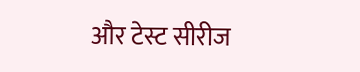और टेस्ट सीरीज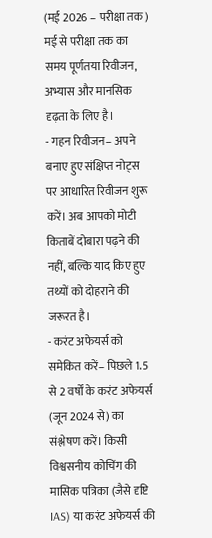(मई 2026 – परीक्षा तक)
मई से परीक्षा तक का समय पूर्णतया रिवीजन, अभ्यास और मानसिक दृढ़ता के लिए है।
- गहन रिवीजन– अपने बनाए हुए संक्षिप्त नोट्स पर आधारित रिवीजन शुरू करें। अब आपको मोटी किताबें दोबारा पढ़ने की नहीं, बल्कि याद किए हुए तथ्यों को दोहराने की जरूरत है।
- करंट अफेयर्स को समेकित करें– पिछले 1.5 से 2 वर्षों के करंट अफेयर्स (जून 2024 से) का संश्लेषण करें। किसी विश्वसनीय कोचिंग की मासिक पत्रिका (जैसे दृष्टि IAS) या करंट अफेयर्स की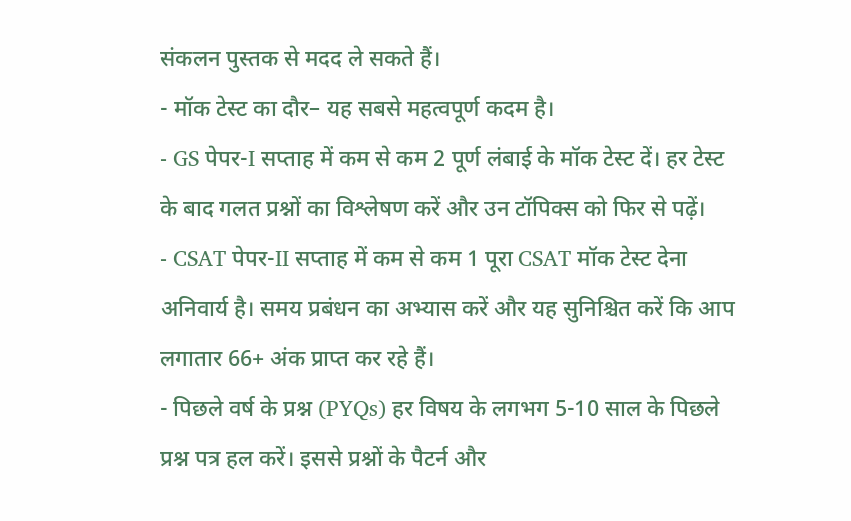संकलन पुस्तक से मदद ले सकते हैं।
- मॉक टेस्ट का दौर– यह सबसे महत्वपूर्ण कदम है।
- GS पेपर-I सप्ताह में कम से कम 2 पूर्ण लंबाई के मॉक टेस्ट दें। हर टेस्ट के बाद गलत प्रश्नों का विश्लेषण करें और उन टॉपिक्स को फिर से पढ़ें।
- CSAT पेपर-II सप्ताह में कम से कम 1 पूरा CSAT मॉक टेस्ट देना अनिवार्य है। समय प्रबंधन का अभ्यास करें और यह सुनिश्चित करें कि आप लगातार 66+ अंक प्राप्त कर रहे हैं।
- पिछले वर्ष के प्रश्न (PYQs) हर विषय के लगभग 5-10 साल के पिछले प्रश्न पत्र हल करें। इससे प्रश्नों के पैटर्न और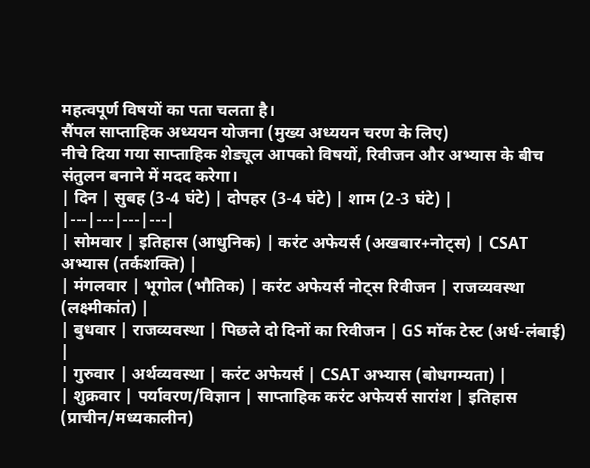महत्वपूर्ण विषयों का पता चलता है।
सैंपल साप्ताहिक अध्ययन योजना (मुख्य अध्ययन चरण के लिए)
नीचे दिया गया साप्ताहिक शेड्यूल आपको विषयों, रिवीजन और अभ्यास के बीच संतुलन बनाने में मदद करेगा।
| दिन | सुबह (3-4 घंटे) | दोपहर (3-4 घंटे) | शाम (2-3 घंटे) |
|---|---|---|---|
| सोमवार | इतिहास (आधुनिक) | करंट अफेयर्स (अखबार+नोट्स) | CSAT अभ्यास (तर्कशक्ति) |
| मंगलवार | भूगोल (भौतिक) | करंट अफेयर्स नोट्स रिवीजन | राजव्यवस्था (लक्ष्मीकांत) |
| बुधवार | राजव्यवस्था | पिछले दो दिनों का रिवीजन | GS मॉक टेस्ट (अर्ध-लंबाई) |
| गुरुवार | अर्थव्यवस्था | करंट अफेयर्स | CSAT अभ्यास (बोधगम्यता) |
| शुक्रवार | पर्यावरण/विज्ञान | साप्ताहिक करंट अफेयर्स सारांश | इतिहास (प्राचीन/मध्यकालीन)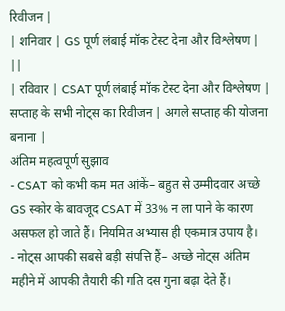रिवीजन |
| शनिवार | GS पूर्ण लंबाई मॉक टेस्ट देना और विश्लेषण | ||
| रविवार | CSAT पूर्ण लंबाई मॉक टेस्ट देना और विश्लेषण | सप्ताह के सभी नोट्स का रिवीजन | अगले सप्ताह की योजना बनाना |
अंतिम महत्वपूर्ण सुझाव
- CSAT को कभी कम मत आंकें– बहुत से उम्मीदवार अच्छे GS स्कोर के बावजूद CSAT में 33% न ला पाने के कारण असफल हो जाते हैं। नियमित अभ्यास ही एकमात्र उपाय है।
- नोट्स आपकी सबसे बड़ी संपत्ति हैं– अच्छे नोट्स अंतिम महीने में आपकी तैयारी की गति दस गुना बढ़ा देते हैं।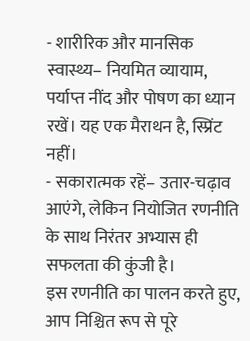- शारीरिक और मानसिक स्वास्थ्य– नियमित व्यायाम, पर्याप्त नींद और पोषण का ध्यान रखें। यह एक मैराथन है, स्प्रिंट नहीं।
- सकारात्मक रहें– उतार-चढ़ाव आएंगे, लेकिन नियोजित रणनीति के साथ निरंतर अभ्यास ही सफलता की कुंजी है।
इस रणनीति का पालन करते हुए, आप निश्चित रूप से पूरे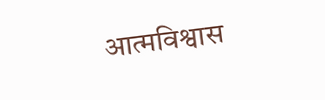आत्मविश्वास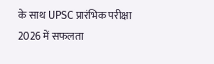के साथ UPSC प्रारंभिक परीक्षा 2026 में सफलता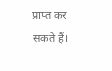प्राप्त कर सकते हैं।